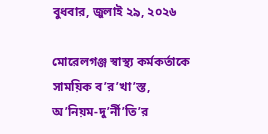বুধবার, জুলাই ২৯, ২০২৬

মোরেলগঞ্জ স্বাস্থ্য কর্মকর্তাকে সাময়িক ব’র’খা’স্ত, অ’নিয়ম-দু’র্নী’তি’র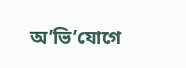অ’ভি’যোগে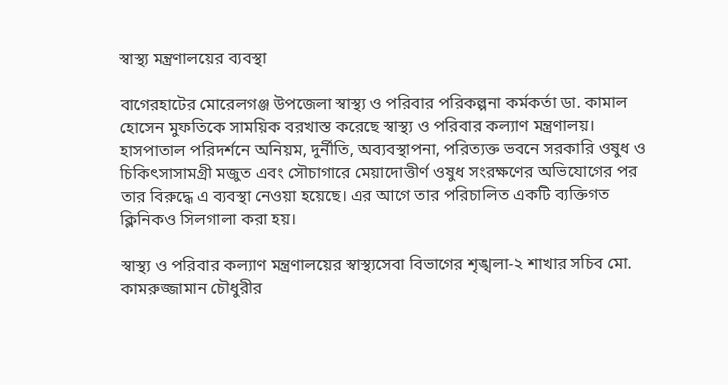স্বাস্থ্য মন্ত্রণালয়ের ব্যবস্থা

বাগেরহাটের মোরেলগঞ্জ উপজেলা স্বাস্থ্য ও পরিবার পরিকল্পনা কর্মকর্তা ডা. কামাল হোসেন মুফতিকে সাময়িক বরখাস্ত করেছে স্বাস্থ্য ও পরিবার কল্যাণ মন্ত্রণালয়। হাসপাতাল পরিদর্শনে অনিয়ম, দুর্নীতি, অব্যবস্থাপনা, পরিত্যক্ত ভবনে সরকারি ওষুধ ও চিকিৎসাসামগ্রী মজুত এবং সৌচাগারে মেয়াদোত্তীর্ণ ওষুধ সংরক্ষণের অভিযোগের পর তার বিরুদ্ধে এ ব্যবস্থা নেওয়া হয়েছে। এর আগে তার পরিচালিত একটি ব্যক্তিগত ক্লিনিকও সিলগালা করা হয়।

স্বাস্থ্য ও পরিবার কল্যাণ মন্ত্রণালয়ের স্বাস্থ্যসেবা বিভাগের শৃঙ্খলা-২ শাখার সচিব মো. কামরুজ্জামান চৌধুরীর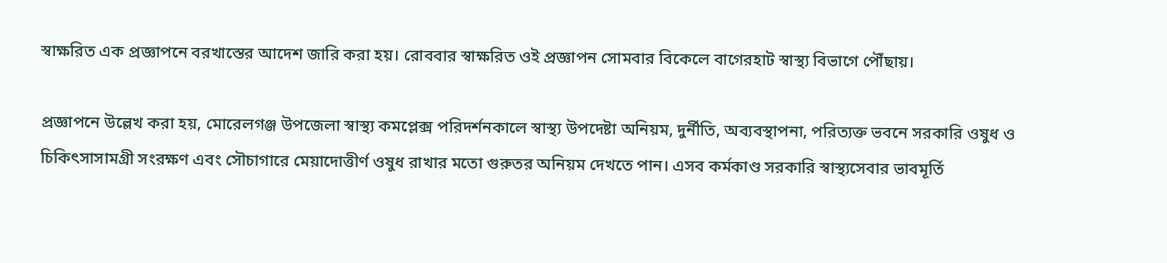স্বাক্ষরিত এক প্রজ্ঞাপনে বরখাস্তের আদেশ জারি করা হয়। রোববার স্বাক্ষরিত ওই প্রজ্ঞাপন সোমবার বিকেলে বাগেরহাট স্বাস্থ্য বিভাগে পৌঁছায়।

প্রজ্ঞাপনে উল্লেখ করা হয়, মোরেলগঞ্জ উপজেলা স্বাস্থ্য কমপ্লেক্স পরিদর্শনকালে স্বাস্থ্য উপদেষ্টা অনিয়ম, দুর্নীতি, অব্যবস্থাপনা, পরিত্যক্ত ভবনে সরকারি ওষুধ ও চিকিৎসাসামগ্রী সংরক্ষণ এবং সৌচাগারে মেয়াদোত্তীর্ণ ওষুধ রাখার মতো গুরুতর অনিয়ম দেখতে পান। এসব কর্মকাণ্ড সরকারি স্বাস্থ্যসেবার ভাবমূর্তি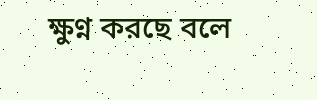ক্ষুণ্ন করছে বলে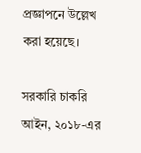প্রজ্ঞাপনে উল্লেখ করা হয়েছে।

সরকারি চাকরি আইন, ২০১৮-এর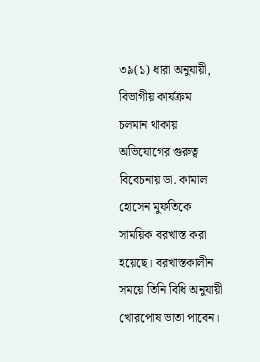৩৯(১) ধারা অনুযায়ী, বিভাগীয় কার্যক্রম চলমান থাকায় অভিযোগের গুরুত্ব বিবেচনায় ডা. কামাল হোসেন মুফতিকে সাময়িক বরখাস্ত করা হয়েছে। বরখাস্তকালীন সময়ে তিনি বিধি অনুযায়ী খোরপোষ ভাতা পাবেন।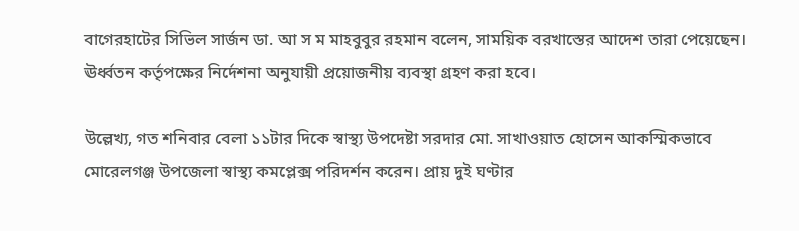বাগেরহাটের সিভিল সার্জন ডা. আ স ম মাহবুবুর রহমান বলেন, সাময়িক বরখাস্তের আদেশ তারা পেয়েছেন। ঊর্ধ্বতন কর্তৃপক্ষের নির্দেশনা অনুযায়ী প্রয়োজনীয় ব্যবস্থা গ্রহণ করা হবে।

উল্লেখ্য, গত শনিবার বেলা ১১টার দিকে স্বাস্থ্য উপদেষ্টা সরদার মো. সাখাওয়াত হোসেন আকস্মিকভাবে মোরেলগঞ্জ উপজেলা স্বাস্থ্য কমপ্লেক্স পরিদর্শন করেন। প্রায় দুই ঘণ্টার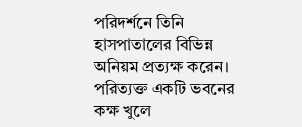পরিদর্শনে তিনি হাসপাতালের বিভিন্ন অনিয়ম প্রত্যক্ষ করেন। পরিত্যক্ত একটি ভবনের কক্ষ খুলে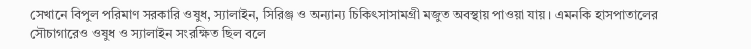সেখানে বিপুল পরিমাণ সরকারি ওষুধ, স্যালাইন, সিরিঞ্জ ও অন্যান্য চিকিৎসাসামগ্রী মজুত অবস্থায় পাওয়া যায়। এমনকি হাসপাতালের সৌচাগারেও ওষুধ ও স্যালাইন সংরক্ষিত ছিল বলে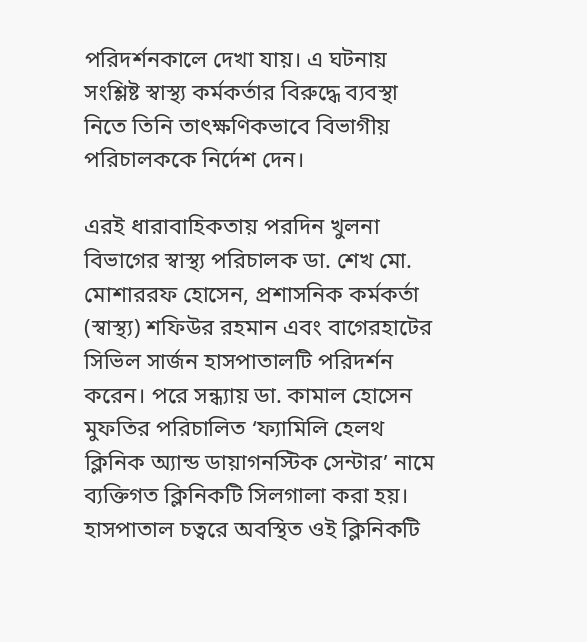পরিদর্শনকালে দেখা যায়। এ ঘটনায় সংশ্লিষ্ট স্বাস্থ্য কর্মকর্তার বিরুদ্ধে ব্যবস্থা নিতে তিনি তাৎক্ষণিকভাবে বিভাগীয় পরিচালককে নির্দেশ দেন।

এরই ধারাবাহিকতায় পরদিন খুলনা বিভাগের স্বাস্থ্য পরিচালক ডা. শেখ মো. মোশাররফ হোসেন, প্রশাসনিক কর্মকর্তা (স্বাস্থ্য) শফিউর রহমান এবং বাগেরহাটের সিভিল সার্জন হাসপাতালটি পরিদর্শন করেন। পরে সন্ধ্যায় ডা. কামাল হোসেন মুফতির পরিচালিত ‘ফ্যামিলি হেলথ ক্লিনিক অ্যান্ড ডায়াগনস্টিক সেন্টার’ নামে ব্যক্তিগত ক্লিনিকটি সিলগালা করা হয়। হাসপাতাল চত্বরে অবস্থিত ওই ক্লিনিকটি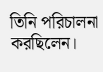তিনি পরিচালনা করছিলেন।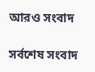আরও সংবাদ

সর্বশেষ সংবাদ